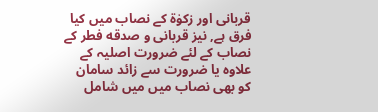قربانی اور زکوٰۃ کے نصاب میں کیا فرق ہے, نیز قربانی و صدقه فطر کے نصاب کے لئے ضرورت اصلیہ کے علاوہ یا ضرورت سے زائد سامان کو بھی نصاب میں میں شامل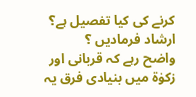کرنے کی کیا تفصیل ہے؟ ارشاد فرمادیں ؟
واضح رہے کہ قربانی اور زکوٰۃ میں بنیادی فرق یہ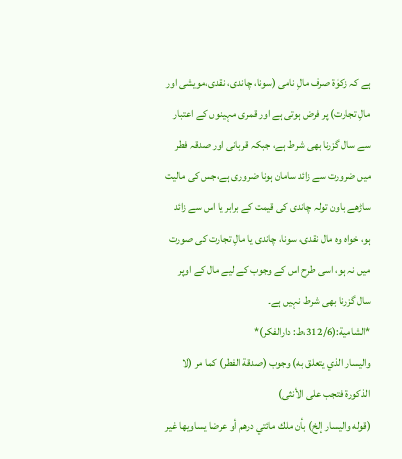ہے کہ زکوٰۃ صرف مالِ نامی (سونا، چاندی، نقدی،مویشی اور مالِ تجارت) پر فرض ہوتی ہے اور قمری مہینوں کے اعتبار سے سال گزرنا بھی شرط ہے، جبکہ قربانی اور صدقہ فطر میں ضرورت سے زائد سامان ہونا ضروری ہے،جس کی مالیت ساڑھے باون تولہ چاندی کی قیمت کے برابر یا اس سے زائد ہو، خواہ وہ مال نقدی، سونا، چاندی یا مالِ تجارت کی صورت میں نہ ہو، اسی طرح اس کے وجوب کے لیے مال کے اوپر سال گزرنا بھی شرط نہیں ہے۔
*الشامية:(312/6،ط: دارالفكر)*
واليسار الذي يتعلق به) وجوب (صدقة الفطر) كما مر (لا الذكورة فتجب على الأنثى)
(قوله واليسار إلخ) بأن ملك مائتي درهم أو عرضا يساويها غير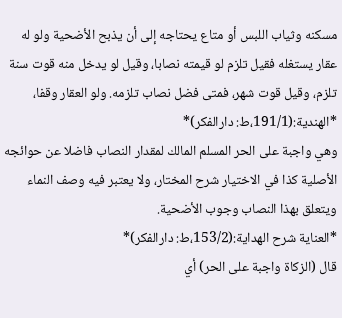مسكنه وثياب اللبس أو متاع يحتاجه إلى أن يذبح الأضحية ولو له عقار يستغله فقيل تلزم لو قيمته نصابا، وقيل لو يدخل منه قوت سنة تلزم، وقيل قوت شهر، فمتى فضل نصاب تلزمه. ولو العقار وقفا،
*الهندية:(191/1،ط: دارالفكر)*
وهي واجبة على الحر المسلم المالك لمقدار النصاب فاضلا عن حوائجه الأصلية كذا في الاختيار شرح المختار، ولا يعتبر فيه وصف النماء ويتعلق بهذا النصاب وجوب الأضحية.
*العناية شرح الهداية:(153/2،ط: دارالفكر)*
قال (الزكاة واجبة على الحر) أي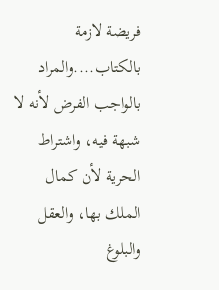فريضة لازمة بالكتاب....والمراد بالواجب الفرض لأنه لا شبهة فيه، واشتراط الحرية لأن كمال الملك بها، والعقل والبلوغ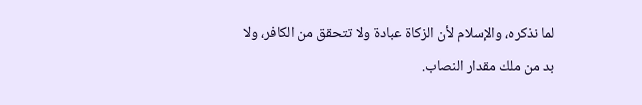لما نذكره، والإسلام لأن الزكاة عبادة ولا تتحقق من الكافر، ولا بد من ملك مقدار النصاب.